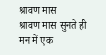श्रावण मास
श्रावण मास सुनते ही मन में एक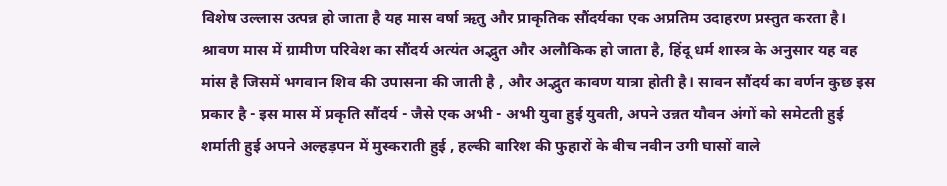विशेष उल्लास उत्पन्न हो जाता है यह मास वर्षा ऋतु और प्राकृतिक सौंदर्यका एक अप्रतिम उदाहरण प्रस्तुत करता है। श्रावण मास में ग्रामीण परिवेश का सौंदर्य अत्यंत अद्भुत और अलौकिक हो जाता है, हिंदू धर्म शास्त्र के अनुसार यह वह मांस है जिसमें भगवान शिव की उपासना की जाती है , और अद्भुत कावण यात्रा होती है। सावन सौंदर्य का वर्णन कुछ इस प्रकार है - इस मास में प्रकृति सौंदर्य - जैसे एक अभी - अभी युवा हुई युवती, अपने उन्नत यौवन अंगों को समेटती हुई शर्माती हुई अपने अल्हड़पन में मुस्कराती हुई , हल्की बारिश की फुहारों के बीच नवीन उगी घासों वाले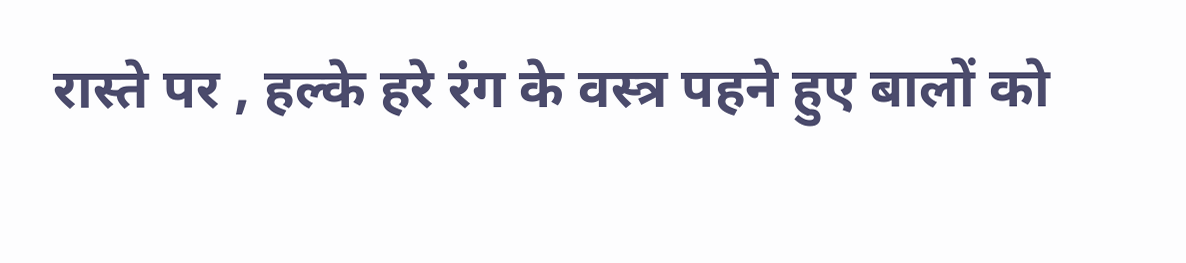रास्ते पर , हल्के हरे रंग के वस्त्र पहने हुए बालों को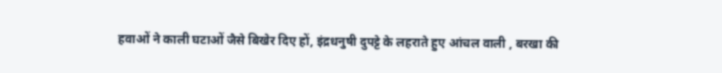हवाओं ने काली घटाओं जैसे बिखेर दिए हों, इंद्रधनुषी दुपट्टे के लहराते हुए आंचल वाली , बरखा की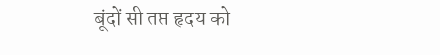बूंदों सी तप्त हृदय को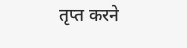तृप्त करने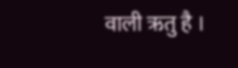वाली ऋतु है ।